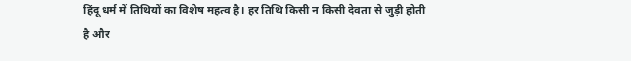हिंदू धर्म में तिथियों का विशेष महत्व है। हर तिथि किसी न किसी देवता से जुड़ी होती है और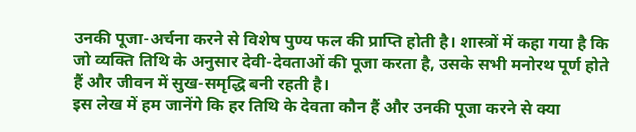उनकी पूजा-अर्चना करने से विशेष पुण्य फल की प्राप्ति होती है। शास्त्रों में कहा गया है कि जो व्यक्ति तिथि के अनुसार देवी-देवताओं की पूजा करता है, उसके सभी मनोरथ पूर्ण होते हैं और जीवन में सुख-समृद्धि बनी रहती है।
इस लेख में हम जानेंगे कि हर तिथि के देवता कौन हैं और उनकी पूजा करने से क्या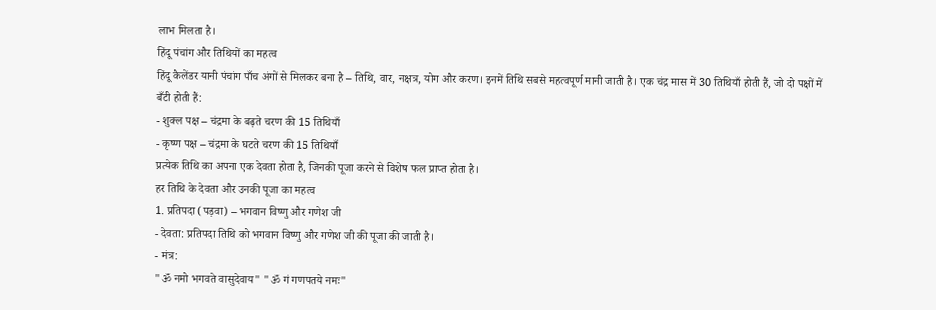लाभ मिलता है।
हिंदू पंचांग और तिथियों का महत्व
हिंदू कैलेंडर यानी पंचांग पाँच अंगों से मिलकर बना है – तिथि, वार, नक्षत्र, योग और करण। इनमें तिथि सबसे महत्वपूर्ण मानी जाती है। एक चंद्र मास में 30 तिथियाँ होती हैं, जो दो पक्षों में बँटी होती हैं:
- शुक्ल पक्ष – चंद्रमा के बढ़ते चरण की 15 तिथियाँ
- कृष्ण पक्ष – चंद्रमा के घटते चरण की 15 तिथियाँ
प्रत्येक तिथि का अपना एक देवता होता है, जिनकी पूजा करने से विशेष फल प्राप्त होता है।
हर तिथि के देवता और उनकी पूजा का महत्व
1. प्रतिपदा (पड़वा) – भगवान विष्णु और गणेश जी
- देवता: प्रतिपदा तिथि को भगवान विष्णु और गणेश जी की पूजा की जाती है।
- मंत्र:
"ॐ नमो भगवते वासुदेवाय" "ॐ गं गणपतये नमः"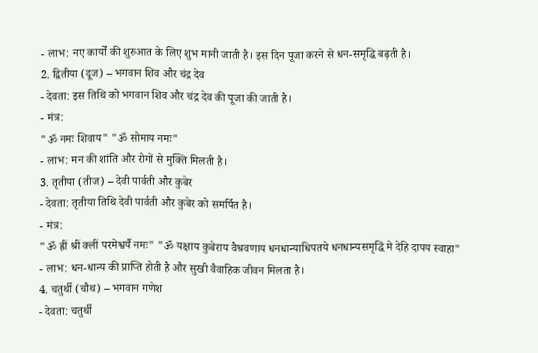- लाभ: नए कार्यों की शुरुआत के लिए शुभ मानी जाती है। इस दिन पूजा करने से धन-समृद्धि बढ़ती है।
2. द्वितीया (दूज) – भगवान शिव और चंद्र देव
- देवता: इस तिथि को भगवान शिव और चंद्र देव की पूजा की जाती है।
- मंत्र:
"ॐ नमः शिवाय" "ॐ सोमाय नमः"
- लाभ: मन की शांति और रोगों से मुक्ति मिलती है।
3. तृतीया (तीज) – देवी पार्वती और कुबेर
- देवता: तृतीया तिथि देवी पार्वती और कुबेर को समर्पित है।
- मंत्र:
"ॐ ह्रीं श्रीं क्लीं परमेश्वर्यै नमः" "ॐ यक्षाय कुबेराय वैश्रवणाय धनधान्याधिपतये धनधान्यसमृद्धिं मे देहि दापय स्वाहा"
- लाभ: धन-धान्य की प्राप्ति होती है और सुखी वैवाहिक जीवन मिलता है।
4. चतुर्थी (चौथ) – भगवान गणेश
- देवता: चतुर्थी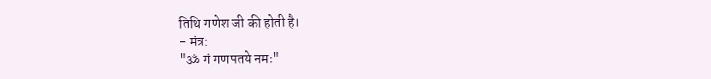तिथि गणेश जी की होती है।
- मंत्र:
"ॐ गं गणपतये नमः"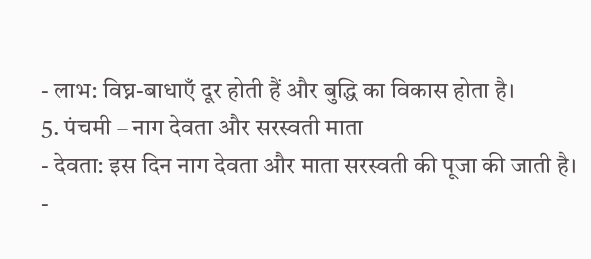- लाभ: विघ्न-बाधाएँ दूर होती हैं और बुद्धि का विकास होता है।
5. पंचमी – नाग देवता और सरस्वती माता
- देवता: इस दिन नाग देवता और माता सरस्वती की पूजा की जाती है।
-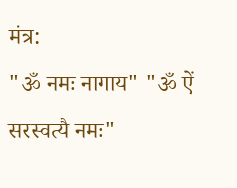मंत्र:
"ॐ नमः नागाय" "ॐ ऐं सरस्वत्यै नमः"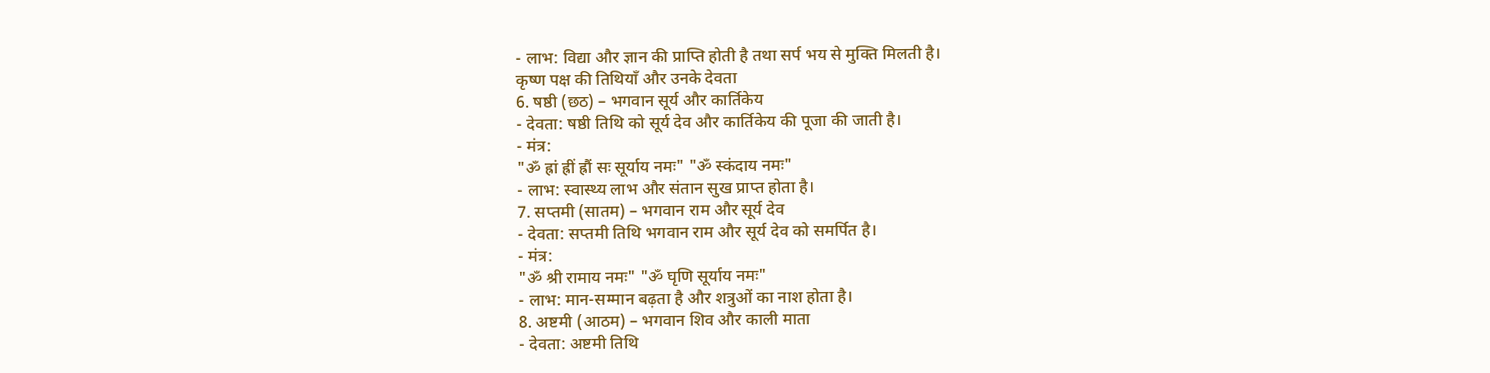- लाभ: विद्या और ज्ञान की प्राप्ति होती है तथा सर्प भय से मुक्ति मिलती है।
कृष्ण पक्ष की तिथियाँ और उनके देवता
6. षष्ठी (छठ) – भगवान सूर्य और कार्तिकेय
- देवता: षष्ठी तिथि को सूर्य देव और कार्तिकेय की पूजा की जाती है।
- मंत्र:
"ॐ ह्रां ह्रीं ह्रौं सः सूर्याय नमः" "ॐ स्कंदाय नमः"
- लाभ: स्वास्थ्य लाभ और संतान सुख प्राप्त होता है।
7. सप्तमी (सातम) – भगवान राम और सूर्य देव
- देवता: सप्तमी तिथि भगवान राम और सूर्य देव को समर्पित है।
- मंत्र:
"ॐ श्री रामाय नमः" "ॐ घृणि सूर्याय नमः"
- लाभ: मान-सम्मान बढ़ता है और शत्रुओं का नाश होता है।
8. अष्टमी (आठम) – भगवान शिव और काली माता
- देवता: अष्टमी तिथि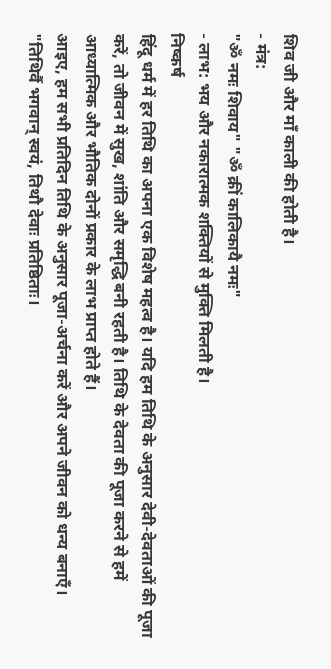शिव जी और माँ काली की होती है।
- मंत्र:
"ॐ नमः शिवाय" "ॐ क्रीं कालिकायै नमः"
- लाभ: भय और नकारात्मक शक्तियों से मुक्ति मिलती है।
निष्कर्ष
हिंदू धर्म में हर तिथि का अपना एक विशेष महत्व है। यदि हम तिथि के अनुसार देवी-देवताओं की पूजा करें, तो जीवन में सुख, शांति और समृद्धि बनी रहती है। तिथि के देवता की पूजा करने से हमें आध्यात्मिक और भौतिक दोनों प्रकार के लाभ प्राप्त होते हैं।
आइए, हम सभी प्रतिदिन तिथि के अनुसार पूजा-अर्चना करें और अपने जीवन को धन्य बनाएँ।
"तिथिर्वै भगवान् स्वयं, तिथौ देवाः प्रतिष्ठिताः।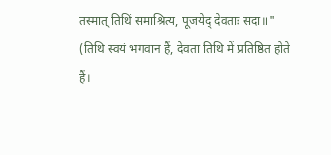तस्मात् तिथिं समाश्रित्य, पूजयेद् देवताः सदा॥"
(तिथि स्वयं भगवान हैं, देवता तिथि में प्रतिष्ठित होते हैं।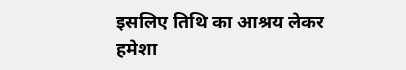इसलिए तिथि का आश्रय लेकर हमेशा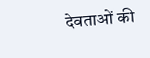देवताओं की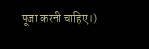पूजा करनी चाहिए।)